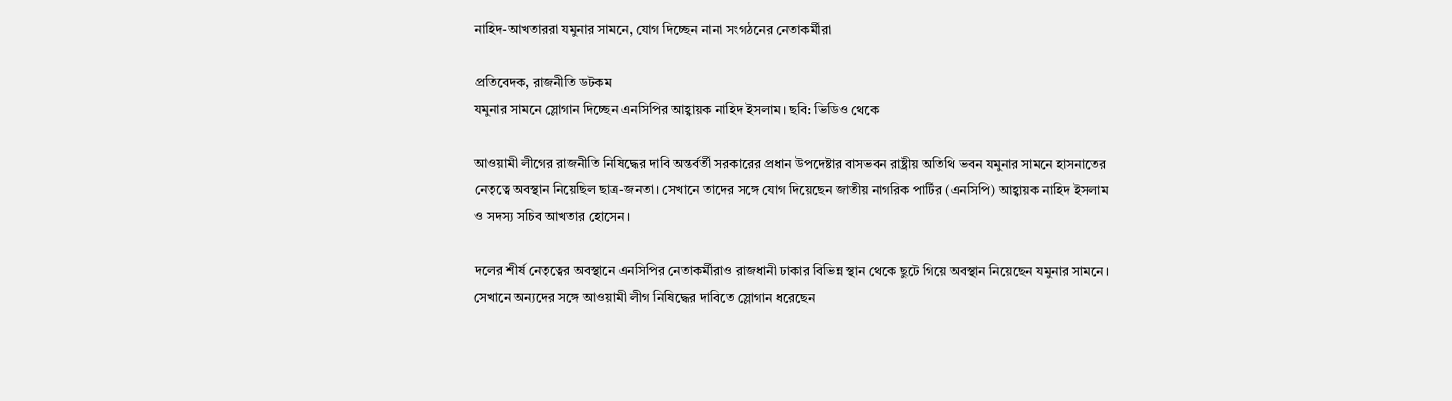নাহিদ-আখতাররা যমুনার সামনে, যোগ দিচ্ছেন নানা সংগঠনের নেতাকর্মীরা

প্রতিবেদক, রাজনীতি ডটকম
যমুনার সামনে স্লোগান দিচ্ছেন এনসিপির আহ্বায়ক নাহিদ ইসলাম। ছবি: ভিডিও থেকে

আওয়ামী লীগের রাজনীতি নিষিদ্ধের দাবি অন্তর্বর্তী সরকারের প্রধান উপদেষ্টার বাসভবন রাষ্ট্রীয় অতিথি ভবন যমুনার সামনে হাসনাতের নেতৃত্বে অবস্থান নিয়েছিল ছাত্র-জনতা। সেখানে তাদের সঙ্গে যোগ দিয়েছেন জাতীয় নাগরিক পার্টির (এনসিপি) আহ্বায়ক নাহিদ ইসলাম ও সদস্য সচিব আখতার হোসেন।

দলের শীর্ষ নেতৃত্বের অবস্থানে এনসিপির নেতাকর্মীরাও রাজধানী ঢাকার বিভিন্ন স্থান থেকে ছুটে গিয়ে অবস্থান নিয়েছেন যমুনার সামনে। সেখানে অন্যদের সঙ্গে আওয়ামী লীগ নিষিদ্ধের দাবিতে স্লোগান ধরেছেন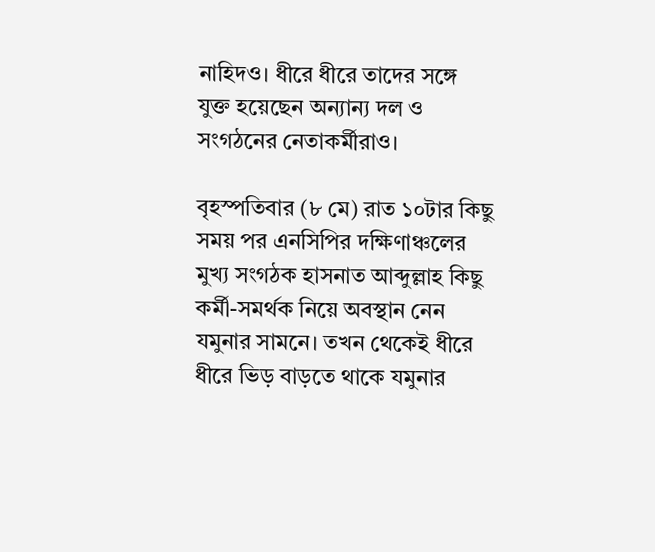নাহিদও। ধীরে ধীরে তাদের সঙ্গে যুক্ত হয়েছেন অন্যান্য দল ও সংগঠনের নেতাকর্মীরাও।

বৃহস্পতিবার (৮ মে) রাত ১০টার কিছু সময় পর এনসিপির দক্ষিণাঞ্চলের মুখ্য সংগঠক হাসনাত আব্দুল্লাহ কিছু কর্মী-সমর্থক নিয়ে অবস্থান নেন যমুনার সামনে। তখন থেকেই ধীরে ধীরে ভিড় বাড়তে থাকে যমুনার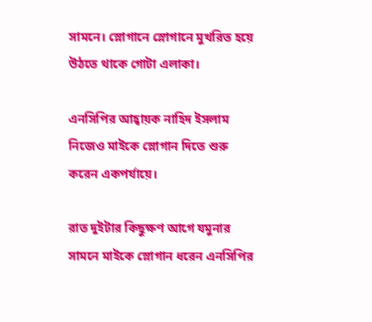সামনে। স্লোগানে স্লোগানে মুখরিত হয়ে উঠতে থাকে গোটা এলাকা।

এনসিপির আহ্বায়ক নাহিদ ইসলাম নিজেও মাইকে স্লোগান দিতে শুরু করেন একপর্যায়ে।

রাত দুইটার কিছুক্ষণ আগে যমুনার সামনে মাইকে স্লোগান ধরেন এনসিপির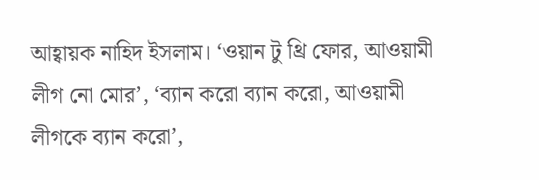আহ্বায়ক নাহিদ ইসলাম। ‘ওয়ান টু থ্রি ফোর, আওয়ামী লীগ নো মোর’, ‘ব্যান করো ব্যান করো, আওয়ামী লীগকে ব্যান করো’,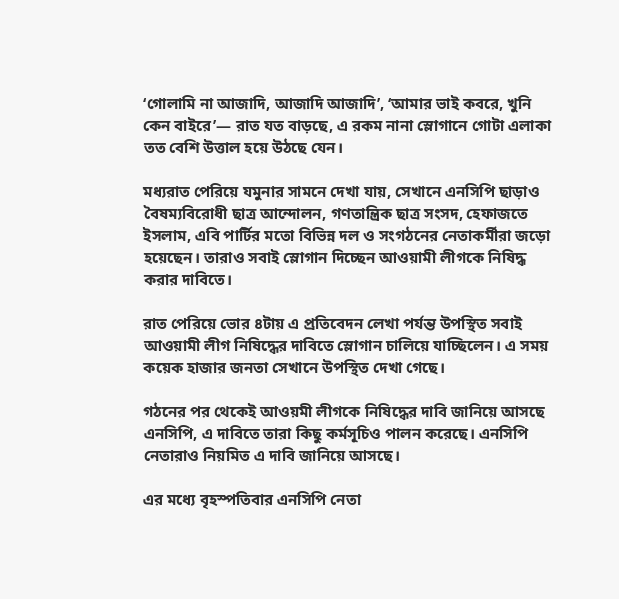‘গোলামি না আজাদি, আজাদি আজাদি’, ‘আমার ভাই কবরে, খুনি কেন বাইরে’— রাত যত বাড়ছে, এ রকম নানা স্লোগানে গোটা এলাকা তত বেশি উত্তাল হয়ে উঠছে যেন।

মধ্যরাত পেরিয়ে যমুনার সামনে দেখা যায়, সেখানে এনসিপি ছাড়াও বৈষম্যবিরোধী ছাত্র আন্দোলন, গণতান্ত্রিক ছাত্র সংসদ, হেফাজতে ইসলাম, এবি পার্টির মতো বিভিন্ন দল ও সংগঠনের নেতাকর্মীরা জড়ো হয়েছেন। তারাও সবাই স্লোগান দিচ্ছেন আওয়ামী লীগকে নিষিদ্ধ করার দাবিতে।

রাত পেরিয়ে ভোর ৪টায় এ প্রতিবেদন লেখা পর্যন্ত উপস্থিত সবাই আওয়ামী লীগ নিষিদ্ধের দাবিতে স্লোগান চালিয়ে যাচ্ছিলেন। এ সময় কয়েক হাজার জনতা সেখানে উপস্থিত দেখা গেছে।

গঠনের পর থেকেই আওয়মী লীগকে নিষিদ্ধের দাবি জানিয়ে আসছে এনসিপি, এ দাবিতে তারা কিছু কর্মসূচিও পালন করেছে। এনসিপি নেতারাও নিয়মিত এ দাবি জানিয়ে আসছে।

এর মধ্যে বৃহস্পতিবার এনসিপি নেতা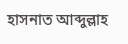হাসনাত আব্দুল্লাহ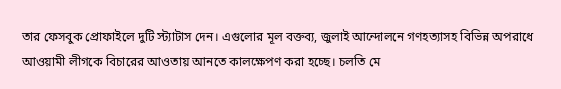তার ফেসবুক প্রোফাইলে দুটি স্ট্যাটাস দেন। এগুলোর মূল বক্তব্য, জুলাই আন্দোলনে গণহত্যাসহ বিভিন্ন অপরাধে আওয়ামী লীগকে বিচারের আওতায় আনতে কালক্ষেপণ করা হচ্ছে। চলতি মে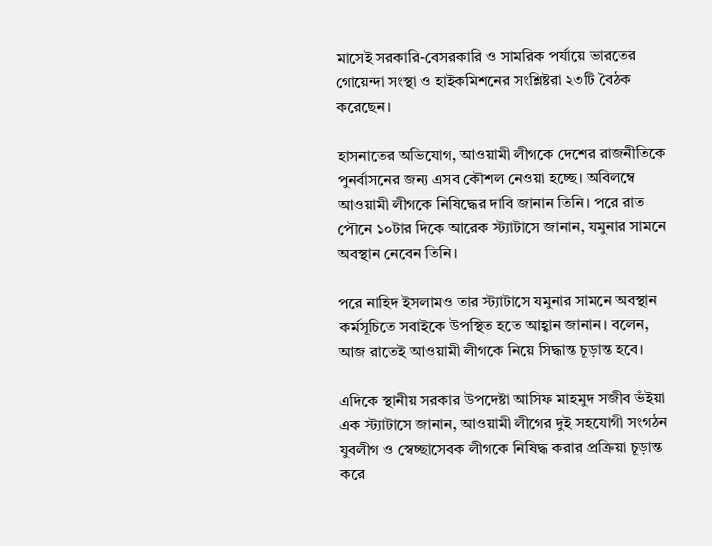মাসেই সরকারি-বেসরকারি ও সামরিক পর্যায়ে ভারতের গোয়েন্দা সংস্থা ও হাইকমিশনের সংশ্লিষ্টরা ২৩টি বৈঠক করেছেন।

হাসনাতের অভিযোগ, আওয়ামী লীগকে দেশের রাজনীতিকে পুনর্বাসনের জন্য এসব কৌশল নেওয়া হচ্ছে। অবিলম্বে আওয়ামী লীগকে নিষিদ্ধের দাবি জানান তিনি। পরে রাত পৌনে ১০টার দিকে আরেক স্ট্যাটাসে জানান, যমুনার সামনে অবস্থান নেবেন তিনি।

পরে নাহিদ ইসলামও তার স্ট্যাটাসে যমুনার সামনে অবস্থান কর্মসূচিতে সবাইকে উপস্থিত হতে আহ্বান জানান। বলেন, আজ রাতেই আওয়ামী লীগকে নিয়ে সিদ্ধান্ত চূড়ান্ত হবে।

এদিকে স্থানীয় সরকার উপদেষ্টা আসিফ মাহমুদ সজীব ভঁইয়া এক স্ট্যাটাসে জানান, আওয়ামী লীগের দুই সহযোগী সংগঠন যুবলীগ ও স্বেচ্ছাসেবক লীগকে নিষিদ্ধ করার প্রক্রিয়া চূড়ান্ত করে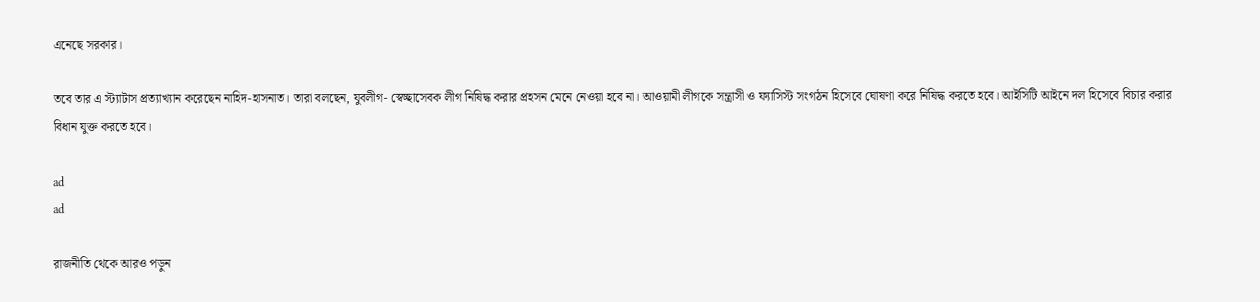এনেছে সরকার।

তবে তার এ স্ট্যাটাস প্রত্যাখ্যান করেছেন নাহিদ-হাসনাত। তারা বলছেন, যুবলীগ- স্বেচ্ছাসেবক লীগ নিষিদ্ধ করার প্রহসন মেনে নেওয়া হবে না। আওয়ামী লীগকে সন্ত্রাসী ও ফ্যাসিস্ট সংগঠন হিসেবে ঘোষণা করে নিষিদ্ধ করতে হবে। আইসিটি আইনে দল হিসেবে বিচার করার বিধান যুক্ত করতে হবে।

ad
ad

রাজনীতি থেকে আরও পড়ুন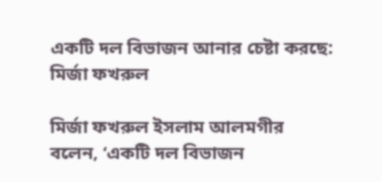একটি দল বিভাজন আনার চেষ্টা করছে: মির্জা ফখরুল

মির্জা ফখরুল ইসলাম আলমগীর বলেন, ‘একটি দল বিভাজন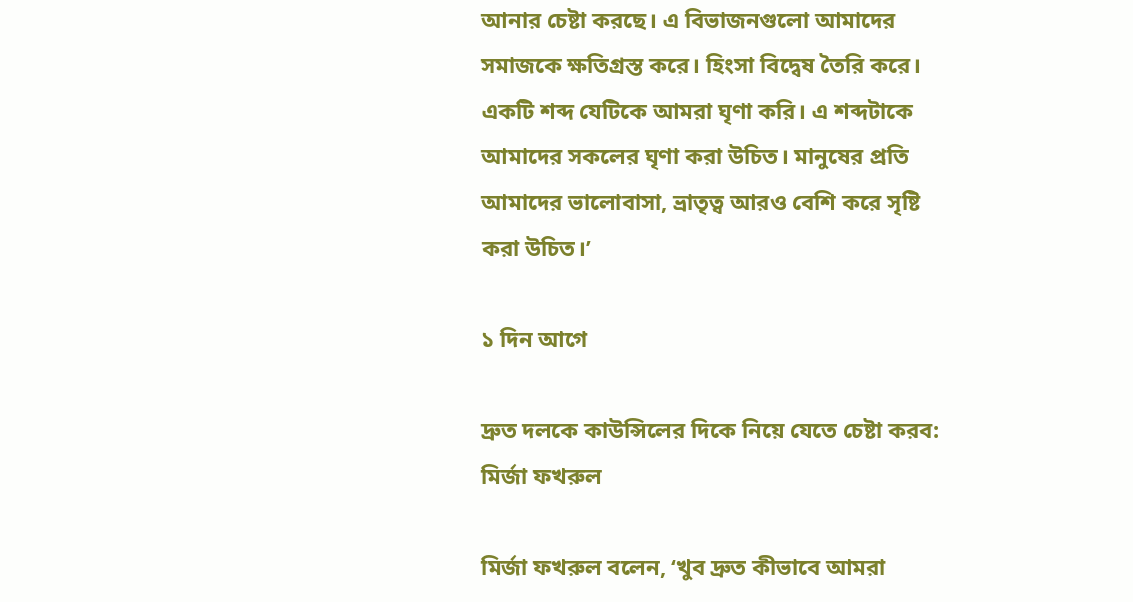আনার চেষ্টা করছে। এ বিভাজনগুলো আমাদের সমাজকে ক্ষতিগ্রস্ত করে। হিংসা বিদ্বেষ তৈরি করে। একটি শব্দ যেটিকে আমরা ঘৃণা করি। এ শব্দটাকে আমাদের সকলের ঘৃণা করা উচিত। মানুষের প্রতি আমাদের ভালোবাসা, ভ্রাতৃত্ব আরও বেশি করে সৃষ্টি করা উচিত।’

১ দিন আগে

দ্রুত দলকে কাউন্সিলের দিকে নিয়ে যেতে চেষ্টা করব: মির্জা ফখরুল

মির্জা ফখরুল বলেন, ‘খুব দ্রুত কীভাবে আমরা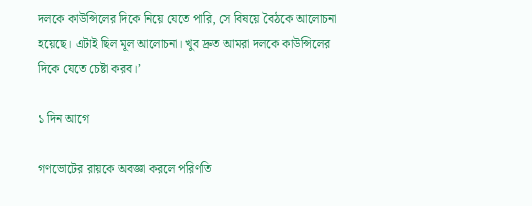দলকে কাউন্সিলের দিকে নিয়ে যেতে পারি, সে বিষয়ে বৈঠকে আলোচনা হয়েছে। এটাই ছিল মূল আলোচনা। খুব দ্রুত আমরা দলকে কাউন্সিলের দিকে যেতে চেষ্টা করব।’

১ দিন আগে

গণভোটের রায়কে অবজ্ঞা করলে পরিণতি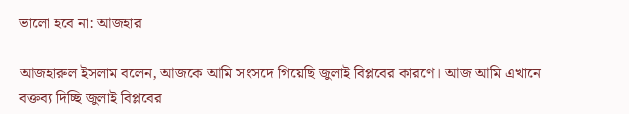ভালো হবে না: আজহার

আজহারুল ইসলাম বলেন, আজকে আমি সংসদে গিয়েছি জুলাই বিপ্লবের কারণে। আজ আমি এখানে বক্তব্য দিচ্ছি জুলাই বিপ্লবের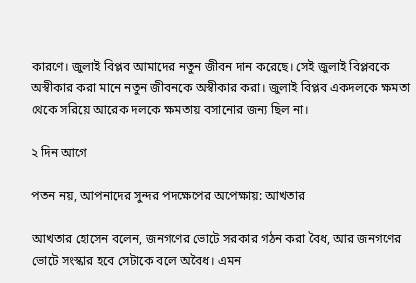কারণে। জুলাই বিপ্লব আমাদের নতুন জীবন দান করেছে। সেই জুলাই বিপ্লবকে অস্বীকার করা মানে নতুন জীবনকে অস্বীকার করা। জুলাই বিপ্লব একদলকে ক্ষমতা থেকে সরিয়ে আরেক দলকে ক্ষমতায় বসানোর জন্য ছিল না।

২ দিন আগে

পতন নয়, আপনাদের সুন্দর পদক্ষেপের অপেক্ষায়: আখতার

আখতার হোসেন বলেন, জনগণের ভোটে সরকার গঠন করা বৈধ, আর জনগণের ভোটে সংস্কার হবে সেটাকে বলে অবৈধ। এমন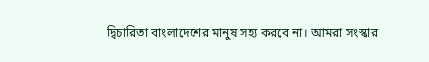দ্বিচারিতা বাংলাদেশের মানুষ সহ্য করবে না। আমরা সংস্কার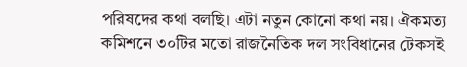পরিষদের কথা বলছি। এটা নতুন কোনো কথা নয়। ঐকমত্য কমিশনে ৩০টির মতো রাজনৈতিক দল সংবিধানের টেকসই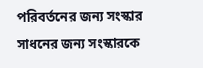পরিবর্তনের জন্য সংস্কার সাধনের জন্য সংস্কারকে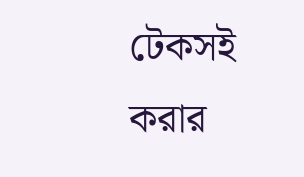টেকসই করার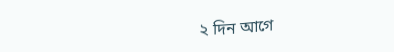২ দিন আগে